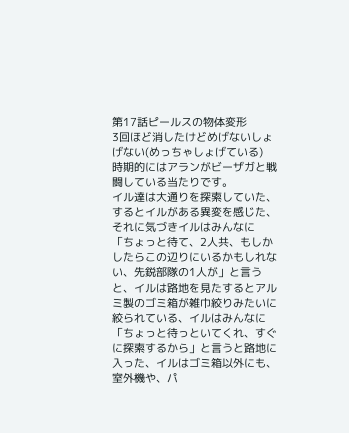第17話ピールスの物体変形
3回ほど消したけどめげないしょげない(めっちゃしょげている)
時期的にはアランがビーザガと戦闘している当たりです。
イル達は大通りを探索していた、するとイルがある異変を感じた、それに気づきイルはみんなに
「ちょっと待て、2人共、もしかしたらこの辺りにいるかもしれない、先鋭部隊の1人が」と言うと、イルは路地を見たするとアルミ製のゴミ箱が雑巾絞りみたいに絞られている、イルはみんなに
「ちょっと待っといてくれ、すぐに探索するから」と言うと路地に入った、イルはゴミ箱以外にも、室外機や、パ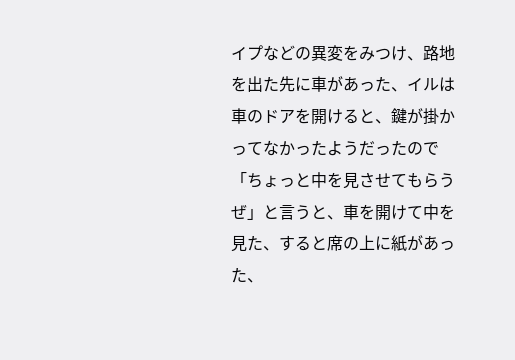イプなどの異変をみつけ、路地を出た先に車があった、イルは車のドアを開けると、鍵が掛かってなかったようだったので
「ちょっと中を見させてもらうぜ」と言うと、車を開けて中を見た、すると席の上に紙があった、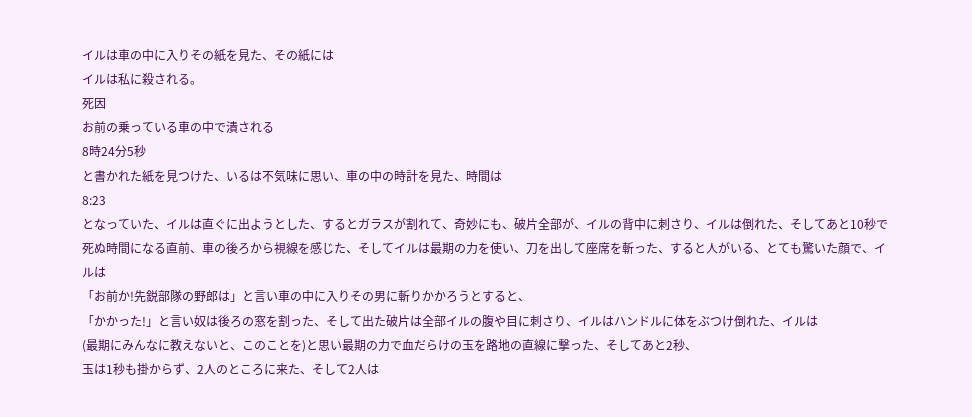イルは車の中に入りその紙を見た、その紙には
イルは私に殺される。
死因
お前の乗っている車の中で潰される
8時24分5秒
と書かれた紙を見つけた、いるは不気味に思い、車の中の時計を見た、時間は
8:23
となっていた、イルは直ぐに出ようとした、するとガラスが割れて、奇妙にも、破片全部が、イルの背中に刺さり、イルは倒れた、そしてあと10秒で死ぬ時間になる直前、車の後ろから視線を感じた、そしてイルは最期の力を使い、刀を出して座席を斬った、すると人がいる、とても驚いた顔で、イルは
「お前か!先鋭部隊の野郎は」と言い車の中に入りその男に斬りかかろうとすると、
「かかった!」と言い奴は後ろの窓を割った、そして出た破片は全部イルの腹や目に刺さり、イルはハンドルに体をぶつけ倒れた、イルは
(最期にみんなに教えないと、このことを)と思い最期の力で血だらけの玉を路地の直線に撃った、そしてあと2秒、
玉は1秒も掛からず、2人のところに来た、そして2人は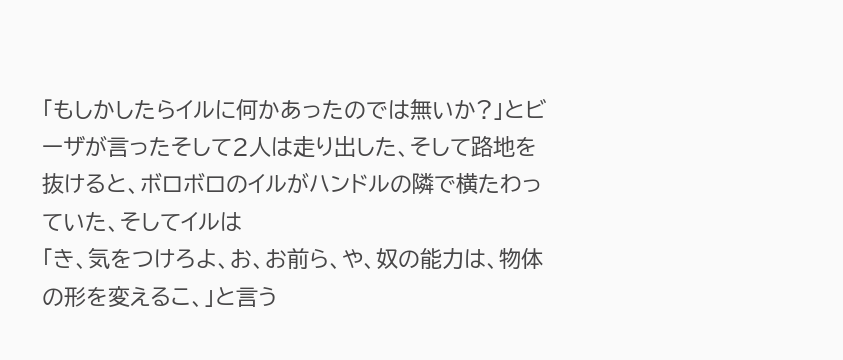「もしかしたらイルに何かあったのでは無いか?」とビーザが言ったそして2人は走り出した、そして路地を抜けると、ボロボロのイルがハンドルの隣で横たわっていた、そしてイルは
「き、気をつけろよ、お、お前ら、や、奴の能力は、物体の形を変えるこ、」と言う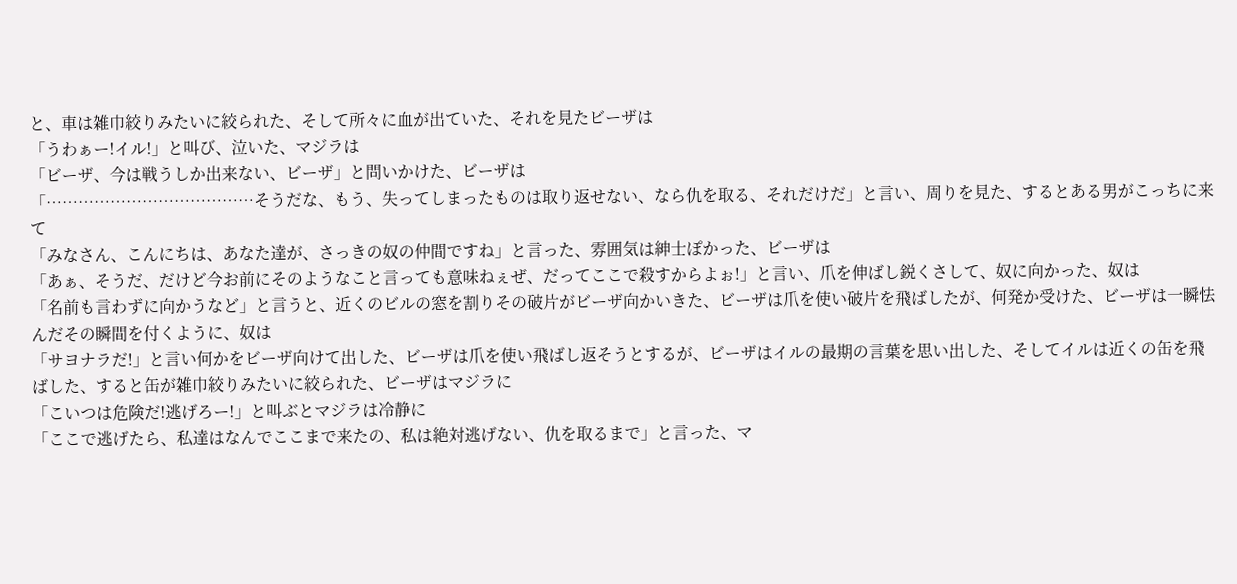と、車は雑巾絞りみたいに絞られた、そして所々に血が出ていた、それを見たビーザは
「うわぁー!イル!」と叫び、泣いた、マジラは
「ビーザ、今は戦うしか出来ない、ビーザ」と問いかけた、ビーザは
「…………………………………そうだな、もう、失ってしまったものは取り返せない、なら仇を取る、それだけだ」と言い、周りを見た、するとある男がこっちに来て
「みなさん、こんにちは、あなた達が、さっきの奴の仲間ですね」と言った、雰囲気は紳士ぽかった、ビーザは
「あぁ、そうだ、だけど今お前にそのようなこと言っても意味ねぇぜ、だってここで殺すからよぉ!」と言い、爪を伸ばし鋭くさして、奴に向かった、奴は
「名前も言わずに向かうなど」と言うと、近くのビルの窓を割りその破片がビーザ向かいきた、ビーザは爪を使い破片を飛ばしたが、何発か受けた、ビーザは一瞬怯んだその瞬間を付くように、奴は
「サヨナラだ!」と言い何かをビーザ向けて出した、ビーザは爪を使い飛ばし返そうとするが、ビーザはイルの最期の言葉を思い出した、そしてイルは近くの缶を飛ばした、すると缶が雑巾絞りみたいに絞られた、ビーザはマジラに
「こいつは危険だ!逃げろー!」と叫ぶとマジラは冷静に
「ここで逃げたら、私達はなんでここまで来たの、私は絶対逃げない、仇を取るまで」と言った、マ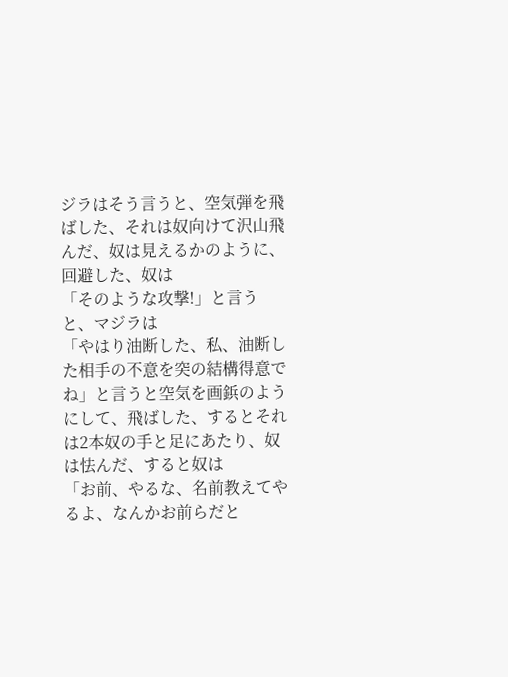ジラはそう言うと、空気弾を飛ばした、それは奴向けて沢山飛んだ、奴は見えるかのように、回避した、奴は
「そのような攻撃!」と言うと、マジラは
「やはり油断した、私、油断した相手の不意を突の結構得意でね」と言うと空気を画鋲のようにして、飛ばした、するとそれは2本奴の手と足にあたり、奴は怯んだ、すると奴は
「お前、やるな、名前教えてやるよ、なんかお前らだと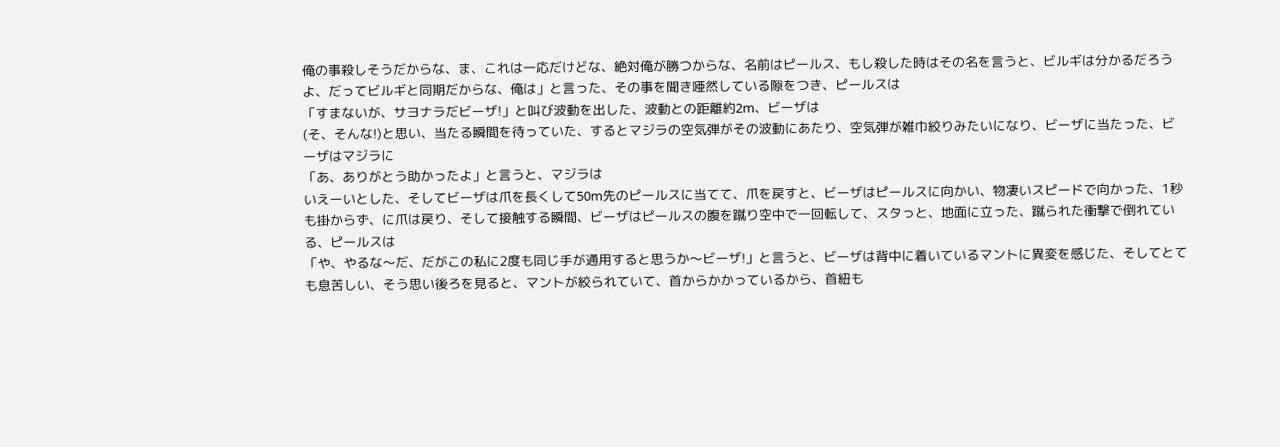俺の事殺しそうだからな、ま、これは一応だけどな、絶対俺が勝つからな、名前はピールス、もし殺した時はその名を言うと、ビルギは分かるだろうよ、だってビルギと同期だからな、俺は」と言った、その事を聞き唖然している隙をつき、ピールスは
「すまないが、サヨナラだビーザ!」と叫び波動を出した、波動との距離約2m、ビーザは
(そ、そんな!)と思い、当たる瞬間を待っていた、するとマジラの空気弾がその波動にあたり、空気弾が雑巾絞りみたいになり、ビーザに当たった、ビーザはマジラに
「あ、ありがとう助かったよ」と言うと、マジラは
いえーいとした、そしてビーザは爪を長くして50m先のピールスに当てて、爪を戻すと、ビーザはピールスに向かい、物凄いスピードで向かった、1秒も掛からず、に爪は戻り、そして接触する瞬間、ビーザはピールスの腹を蹴り空中で一回転して、スタっと、地面に立った、蹴られた衝撃で倒れている、ピールスは
「や、やるな〜だ、だがこの私に2度も同じ手が通用すると思うか〜ビーザ!」と言うと、ビーザは背中に着いているマントに異変を感じた、そしてとても息苦しい、そう思い後ろを見ると、マントが絞られていて、首からかかっているから、首紐も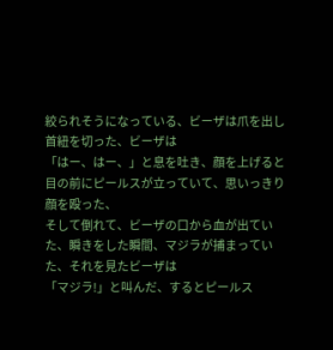絞られそうになっている、ビーザは爪を出し首紐を切った、ビーザは
「はー、はー、」と息を吐き、顔を上げると目の前にピールスが立っていて、思いっきり顔を殴った、
そして倒れて、ビーザの口から血が出ていた、瞬きをした瞬間、マジラが捕まっていた、それを見たビーザは
「マジラ!」と叫んだ、するとピールス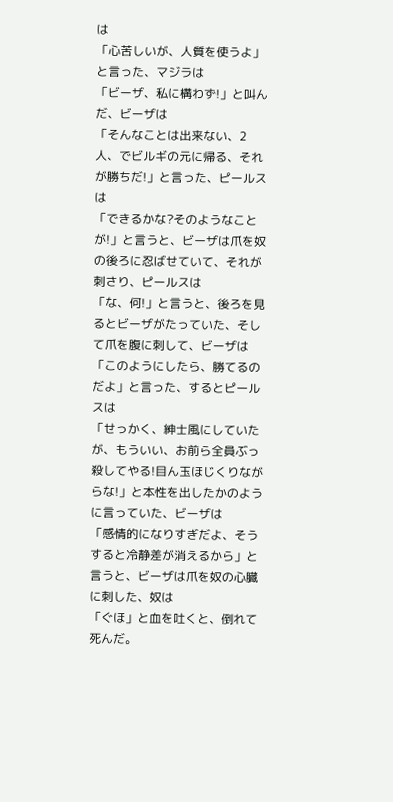は
「心苦しいが、人質を使うよ」と言った、マジラは
「ビーザ、私に構わず!」と叫んだ、ビーザは
「そんなことは出来ない、2人、でビルギの元に帰る、それが勝ちだ!」と言った、ピールスは
「できるかな?そのようなことが!」と言うと、ビーザは爪を奴の後ろに忍ばせていて、それが刺さり、ピールスは
「な、何!」と言うと、後ろを見るとビーザがたっていた、そして爪を腹に刺して、ビーザは
「このようにしたら、勝てるのだよ」と言った、するとピールスは
「せっかく、紳士風にしていたが、もういい、お前ら全員ぶっ殺してやる!目ん玉ほじくりながらな!」と本性を出したかのように言っていた、ビーザは
「感情的になりすぎだよ、そうすると冷静差が消えるから」と言うと、ビーザは爪を奴の心臓に刺した、奴は
「ぐほ」と血を吐くと、倒れて死んだ。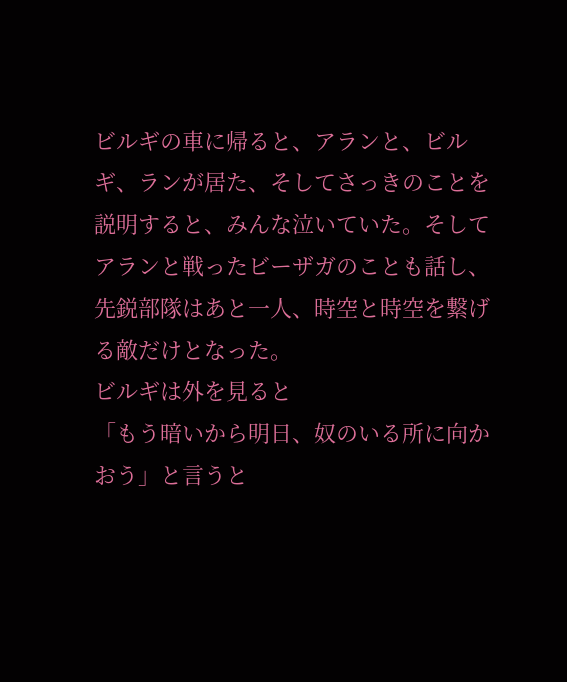ビルギの車に帰ると、アランと、ビルギ、ランが居た、そしてさっきのことを説明すると、みんな泣いていた。そしてアランと戦ったビーザガのことも話し、先鋭部隊はあと一人、時空と時空を繋げる敵だけとなった。
ビルギは外を見ると
「もう暗いから明日、奴のいる所に向かおう」と言うと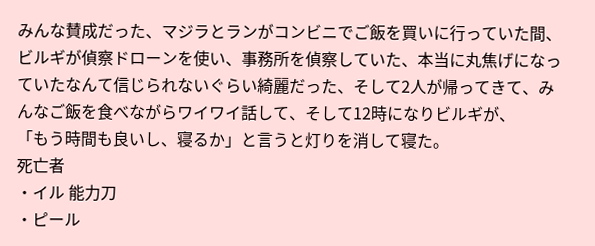みんな賛成だった、マジラとランがコンビニでご飯を買いに行っていた間、ビルギが偵察ドローンを使い、事務所を偵察していた、本当に丸焦げになっていたなんて信じられないぐらい綺麗だった、そして2人が帰ってきて、みんなご飯を食べながらワイワイ話して、そして12時になりビルギが、
「もう時間も良いし、寝るか」と言うと灯りを消して寝た。
死亡者
・イル 能力刀
・ピール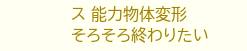ス 能力物体変形
そろそろ終わりたい